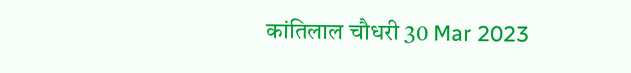कांतिलाल चौधरी 30 Mar 2023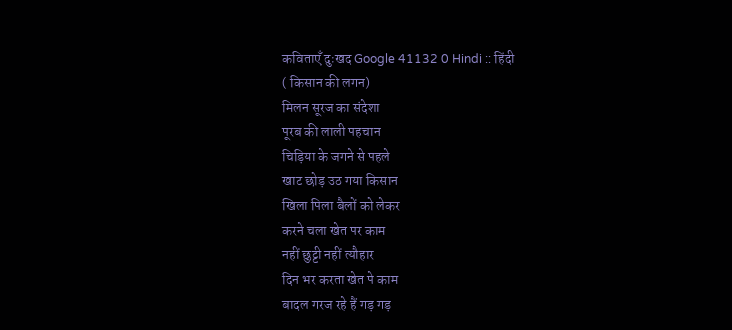कविताएँ दुःखद Google 41132 0 Hindi :: हिंदी
( किसान की लगन)
मिलन सूरज का संदेशा
पूरब की लाली पहचान
चिड़िया के जगने से पहले
खाट छोड़ उठ गया किसान
खिला पिला बैलों को लेकर
करने चला खेत पर काम
नहीं छुट्टी नहीं त्यौहार
दिन भर करता खेत पे काम
बादल गरज रहे हैं गड़ गड़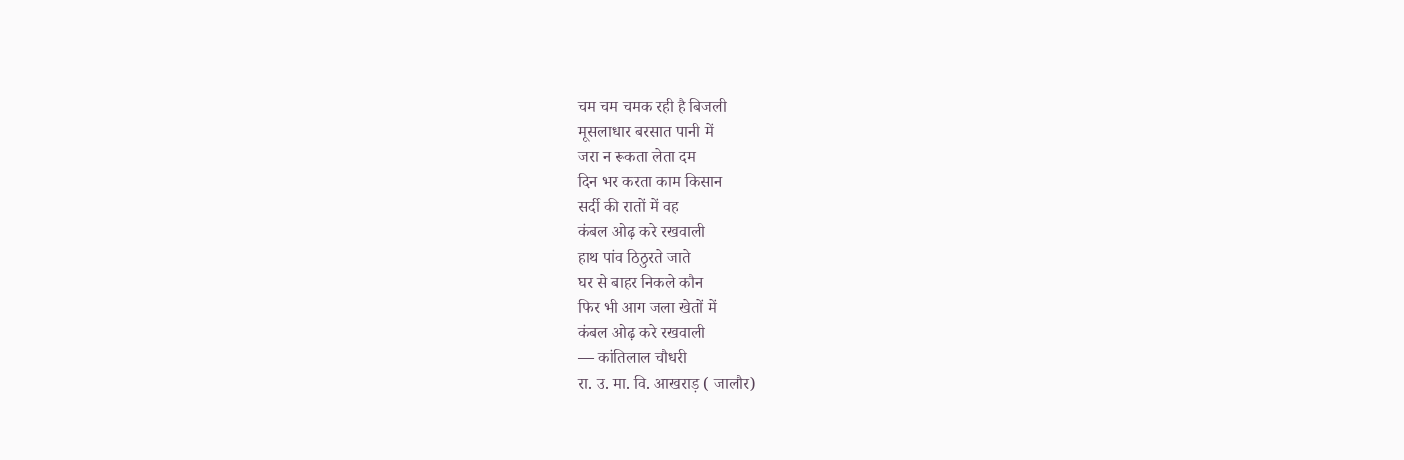चम चम चमक रही है बिजली
मूसलाधार बरसात पानी में
जरा न रूकता लेता दम
दिन भर करता काम किसान
सर्दी की रातों में वह
कंबल ओढ़ करे रखवाली
हाथ पांव ठिठुरते जाते
घर से बाहर निकले कौन
फिर भी आग जला खेतों में
कंबल ओढ़ करे रखवाली
— कांतिलाल चौधरी
रा. उ. मा. वि. आखराड़ ( जालौर)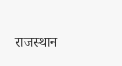राजस्थान